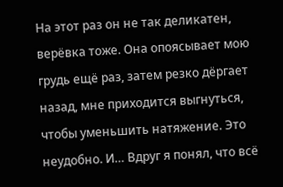На этот раз он не так деликатен, верёвка тоже. Она опоясывает мою грудь ещё раз, затем резко дёргает назад, мне приходится выгнуться, чтобы уменьшить натяжение. Это неудобно. И… Вдруг я понял, что всё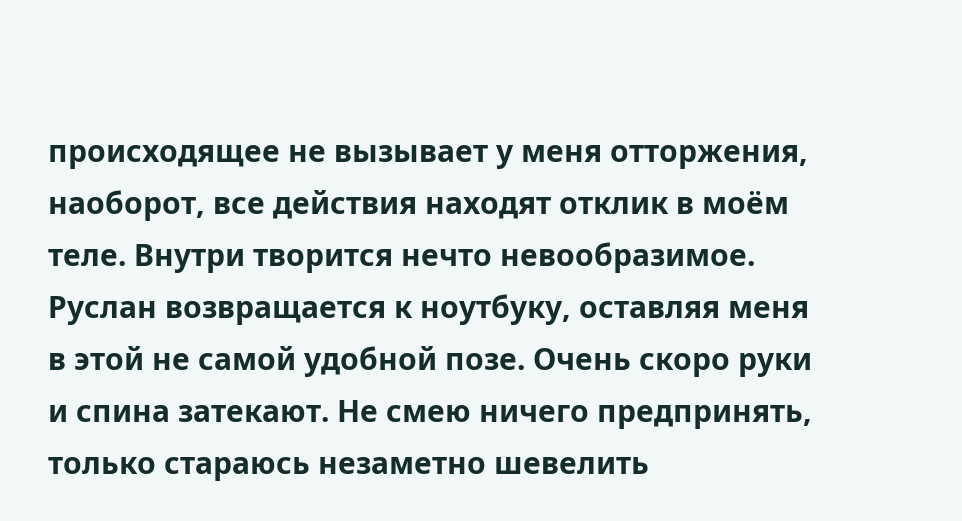происходящее не вызывает у меня отторжения, наоборот, все действия находят отклик в моём теле. Внутри творится нечто невообразимое.
Руслан возвращается к ноутбуку, оставляя меня в этой не самой удобной позе. Очень скоро руки и спина затекают. Не смею ничего предпринять, только стараюсь незаметно шевелить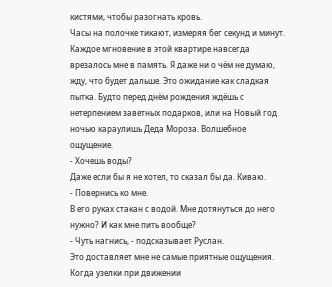кистями, чтобы разогнать кровь.
Часы на полочке тикают, измеряя бег секунд и минут. Каждое мгновение в этой квартире навсегда врезалось мне в память. Я даже ни о чём не думаю, жду, что будет дальше. Это ожидание как сладкая пытка. Будто перед днём рождения ждёшь с нетерпением заветных подарков, или на Новый год ночью караулишь Деда Мороза. Волшебное ощущение.
- Хочешь воды?
Даже если бы я не хотел, то сказал бы да. Киваю.
- Повернись ко мне.
В его руках стакан с водой. Мне дотянуться до него нужно? И как мне пить вообще?
- Чуть нагнись, - подсказывает Руслан.
Это доставляет мне не самые приятные ощущения. Когда узелки при движении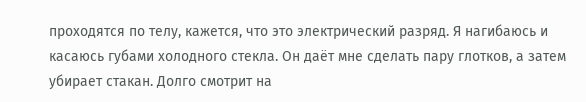проходятся по телу, кажется, что это электрический разряд. Я нагибаюсь и касаюсь губами холодного стекла. Он даёт мне сделать пару глотков, а затем убирает стакан. Долго смотрит на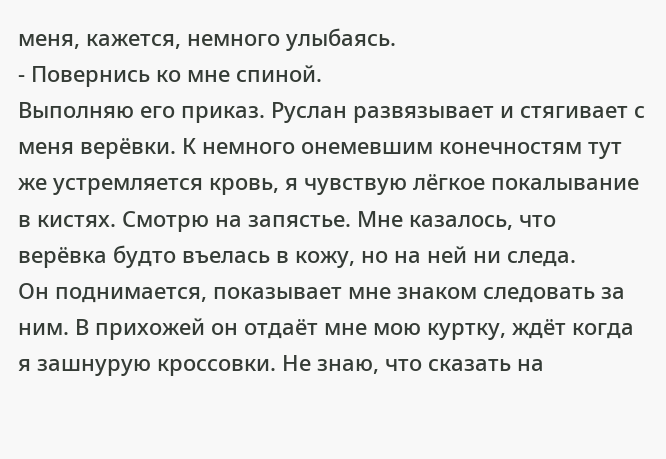меня, кажется, немного улыбаясь.
- Повернись ко мне спиной.
Выполняю его приказ. Руслан развязывает и стягивает с меня верёвки. К немного онемевшим конечностям тут же устремляется кровь, я чувствую лёгкое покалывание в кистях. Смотрю на запястье. Мне казалось, что верёвка будто въелась в кожу, но на ней ни следа.
Он поднимается, показывает мне знаком следовать за ним. В прихожей он отдаёт мне мою куртку, ждёт когда я зашнурую кроссовки. Не знаю, что сказать на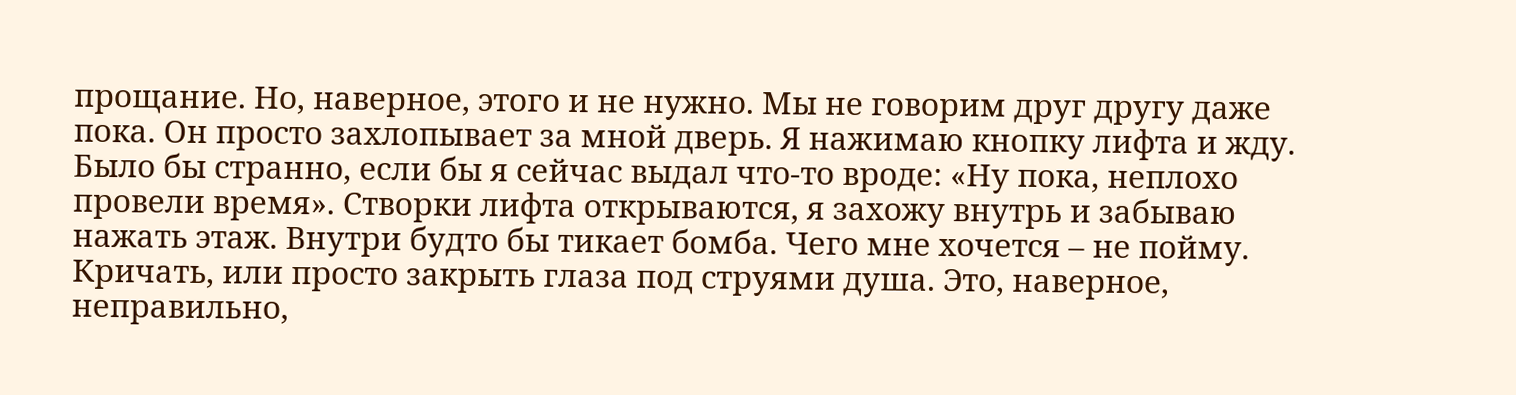прощание. Но, наверное, этого и не нужно. Мы не говорим друг другу даже пока. Он просто захлопывает за мной дверь. Я нажимаю кнопку лифта и жду. Было бы странно, если бы я сейчас выдал что-то вроде: «Ну пока, неплохо провели время». Створки лифта открываются, я захожу внутрь и забываю нажать этаж. Внутри будто бы тикает бомба. Чего мне хочется – не пойму. Кричать, или просто закрыть глаза под струями душа. Это, наверное, неправильно,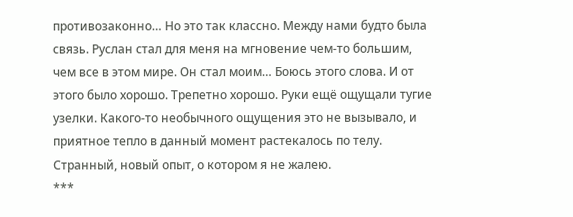противозаконно… Но это так классно. Между нами будто была связь. Руслан стал для меня на мгновение чем-то большим, чем все в этом мире. Он стал моим… Боюсь этого слова. И от этого было хорошо. Трепетно хорошо. Руки ещё ощущали тугие узелки. Какого-то необычного ощущения это не вызывало, и приятное тепло в данный момент растекалось по телу. Странный, новый опыт, о котором я не жалею.
***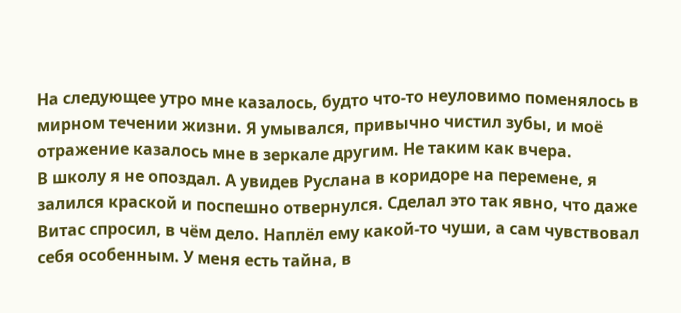На следующее утро мне казалось, будто что-то неуловимо поменялось в мирном течении жизни. Я умывался, привычно чистил зубы, и моё отражение казалось мне в зеркале другим. Не таким как вчера.
В школу я не опоздал. А увидев Руслана в коридоре на перемене, я залился краской и поспешно отвернулся. Сделал это так явно, что даже Витас спросил, в чём дело. Наплёл ему какой-то чуши, а сам чувствовал себя особенным. У меня есть тайна, в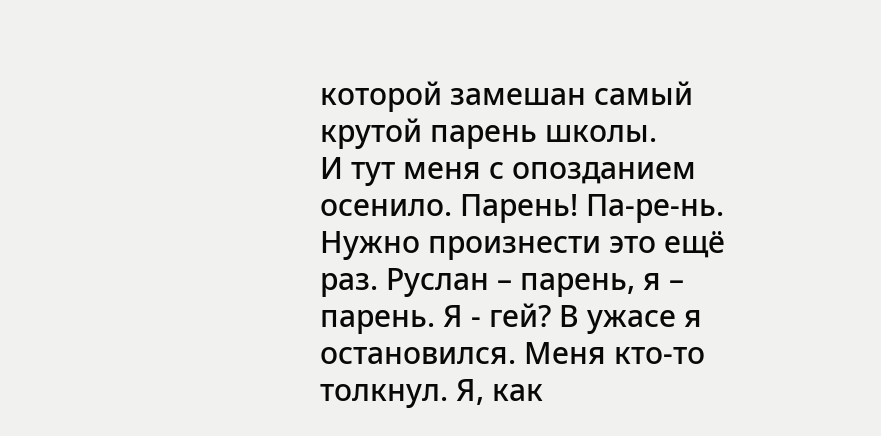которой замешан самый крутой парень школы.
И тут меня с опозданием осенило. Парень! Па-ре-нь. Нужно произнести это ещё раз. Руслан – парень, я – парень. Я - гей? В ужасе я остановился. Меня кто-то толкнул. Я, как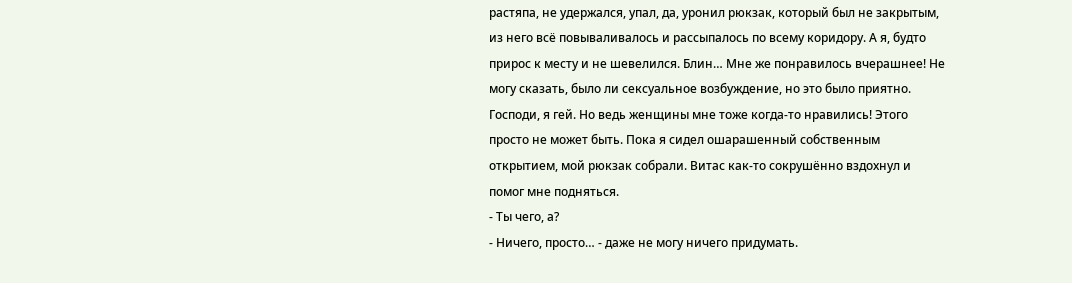растяпа, не удержался, упал, да, уронил рюкзак, который был не закрытым, из него всё повываливалось и рассыпалось по всему коридору. А я, будто прирос к месту и не шевелился. Блин… Мне же понравилось вчерашнее! Не могу сказать, было ли сексуальное возбуждение, но это было приятно. Господи, я гей. Но ведь женщины мне тоже когда-то нравились! Этого просто не может быть. Пока я сидел ошарашенный собственным открытием, мой рюкзак собрали. Витас как-то сокрушённо вздохнул и помог мне подняться.
- Ты чего, а?
- Ничего, просто… - даже не могу ничего придумать.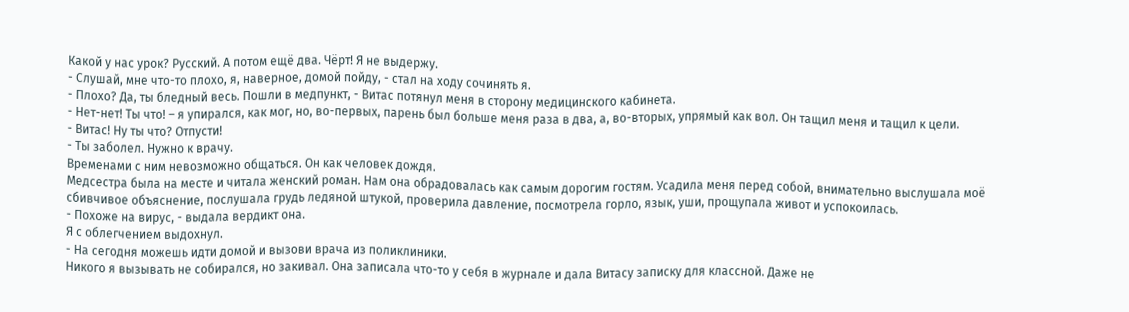Какой у нас урок? Русский. А потом ещё два. Чёрт! Я не выдержу.
- Слушай, мне что-то плохо, я, наверное, домой пойду, - стал на ходу сочинять я.
- Плохо? Да, ты бледный весь. Пошли в медпункт, - Витас потянул меня в сторону медицинского кабинета.
- Нет-нет! Ты что! – я упирался, как мог, но, во-первых, парень был больше меня раза в два, а, во-вторых, упрямый как вол. Он тащил меня и тащил к цели.
- Витас! Ну ты что? Отпусти!
- Ты заболел. Нужно к врачу.
Временами с ним невозможно общаться. Он как человек дождя.
Медсестра была на месте и читала женский роман. Нам она обрадовалась как самым дорогим гостям. Усадила меня перед собой, внимательно выслушала моё сбивчивое объяснение, послушала грудь ледяной штукой, проверила давление, посмотрела горло, язык, уши, прощупала живот и успокоилась.
- Похоже на вирус, - выдала вердикт она.
Я с облегчением выдохнул.
- На сегодня можешь идти домой и вызови врача из поликлиники.
Никого я вызывать не собирался, но закивал. Она записала что-то у себя в журнале и дала Витасу записку для классной. Даже не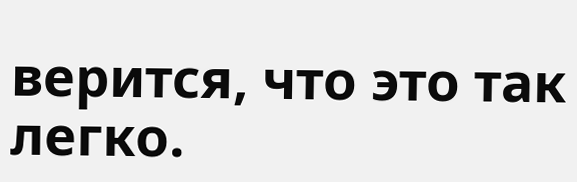верится, что это так легко.